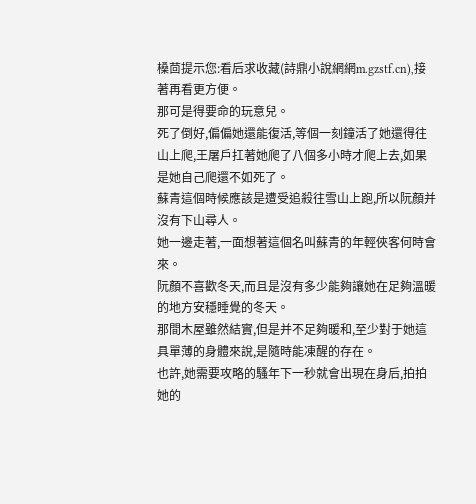槡茴提示您:看后求收藏(詩鼎小說網網m.gzstf.cn),接著再看更方便。
那可是得要命的玩意兒。
死了倒好,偏偏她還能復活,等個一刻鐘活了她還得往山上爬,王屠戶扛著她爬了八個多小時才爬上去,如果是她自己爬還不如死了。
蘇青這個時候應該是遭受追殺往雪山上跑,所以阮顏并沒有下山尋人。
她一邊走著,一面想著這個名叫蘇青的年輕俠客何時會來。
阮顏不喜歡冬天,而且是沒有多少能夠讓她在足夠溫暖的地方安穩睡覺的冬天。
那間木屋雖然結實,但是并不足夠暖和,至少對于她這具單薄的身體來說,是隨時能凍醒的存在。
也許,她需要攻略的騷年下一秒就會出現在身后,拍拍她的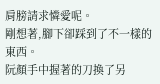肩膀請求憐愛呢。
剛想著,腳下卻踩到了不一樣的東西。
阮顏手中握著的刀換了另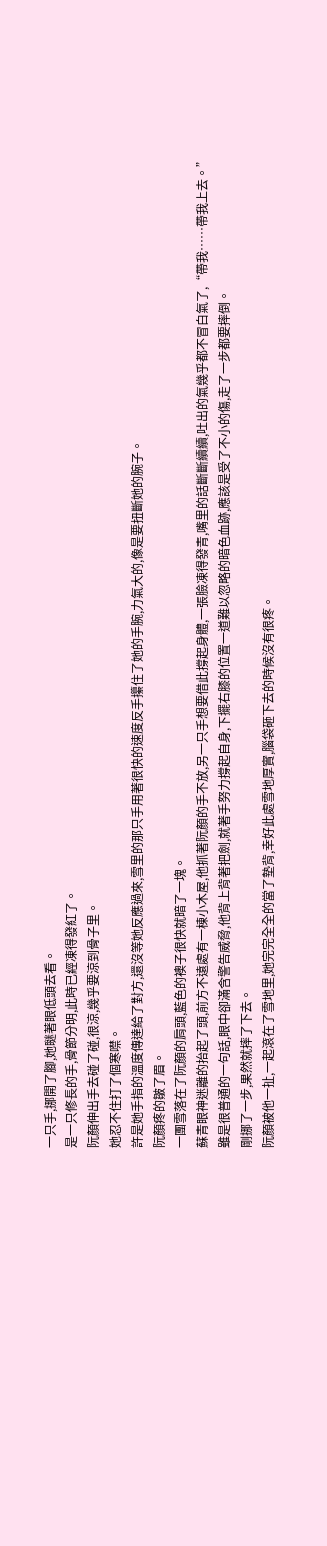一只手,挪開了腳,她瞇著眼低頭去看。
是一只修長的手,骨節分明,此時已經凍得發紅了。
阮顏伸出手去碰了碰,很涼,幾乎要涼到骨子里。
她忍不住打了個寒噤。
許是她手指的溫度傳達給了對方,還沒等她反應過來,雪里的那只手用著很快的速度反手攥住了她的手腕,力氣大的,像是要扭斷她的腕子。
阮顏疼的皺了眉。
一團雪落在了阮顏的肩頭,藍色的襖子很快就暗了一塊。
蘇青眼神迷離的抬起了頭,前方不遠處有一棟小木屋,他抓著阮顏的手不放,另一只手想要借此撐起身體,一張臉凍得發青,嘴里的話斷斷續續,吐出的氣幾乎都不冒白氣了,“帶我……帶我上去。”
雖是很普通的一句話,眼中卻滿含警告威脅,他背上背著把劍,就著手努力撐起自身,下擺右膝的位置一道難以忽略的暗色血跡,應該是受了不小的傷,走了一步都要摔倒。
剛挪了一步,果然就摔了下去。
阮顏被他一扯,一起滾在了雪地里,她完完全全的當了墊背,幸好此處雪地厚實,腦袋砸下去的時候沒有很疼。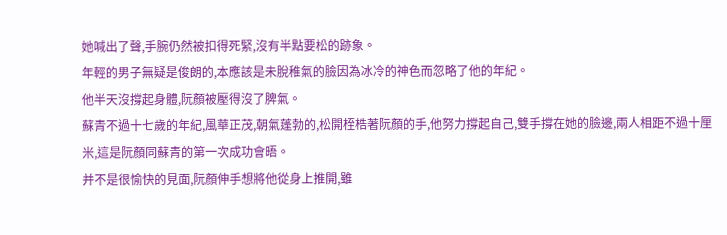她喊出了聲,手腕仍然被扣得死緊,沒有半點要松的跡象。
年輕的男子無疑是俊朗的,本應該是未脫稚氣的臉因為冰冷的神色而忽略了他的年紀。
他半天沒撐起身體,阮顏被壓得沒了脾氣。
蘇青不過十七歲的年紀,風華正茂,朝氣蓬勃的,松開桎梏著阮顏的手,他努力撐起自己,雙手撐在她的臉邊,兩人相距不過十厘米,這是阮顏同蘇青的第一次成功會晤。
并不是很愉快的見面,阮顏伸手想將他從身上推開,雖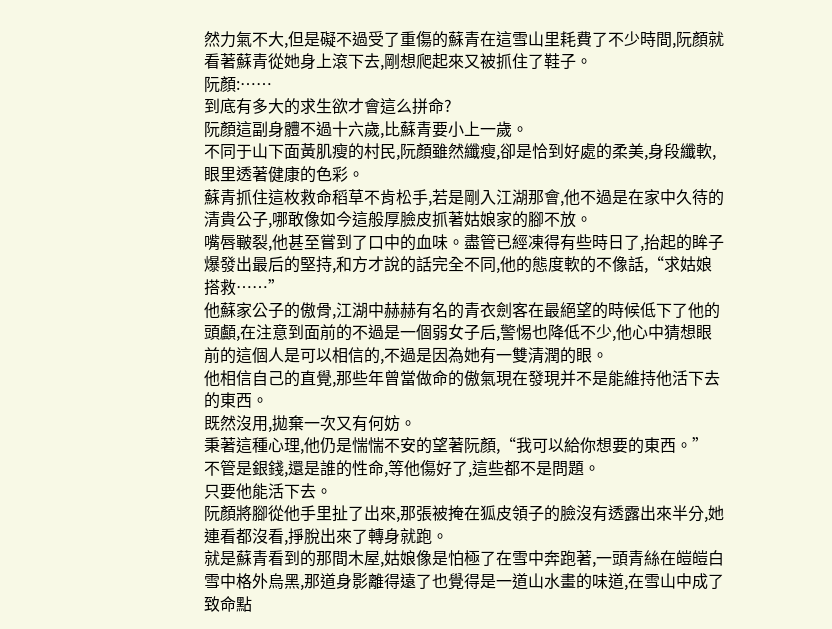然力氣不大,但是礙不過受了重傷的蘇青在這雪山里耗費了不少時間,阮顏就看著蘇青從她身上滾下去,剛想爬起來又被抓住了鞋子。
阮顏:……
到底有多大的求生欲才會這么拼命?
阮顏這副身體不過十六歲,比蘇青要小上一歲。
不同于山下面黃肌瘦的村民,阮顏雖然纖瘦,卻是恰到好處的柔美,身段纖軟,眼里透著健康的色彩。
蘇青抓住這枚救命稻草不肯松手,若是剛入江湖那會,他不過是在家中久待的清貴公子,哪敢像如今這般厚臉皮抓著姑娘家的腳不放。
嘴唇皸裂,他甚至嘗到了口中的血味。盡管已經凍得有些時日了,抬起的眸子爆發出最后的堅持,和方才說的話完全不同,他的態度軟的不像話,“求姑娘搭救……”
他蘇家公子的傲骨,江湖中赫赫有名的青衣劍客在最絕望的時候低下了他的頭顱,在注意到面前的不過是一個弱女子后,警惕也降低不少,他心中猜想眼前的這個人是可以相信的,不過是因為她有一雙清潤的眼。
他相信自己的直覺,那些年曾當做命的傲氣現在發現并不是能維持他活下去的東西。
既然沒用,拋棄一次又有何妨。
秉著這種心理,他仍是惴惴不安的望著阮顏,“我可以給你想要的東西。”
不管是銀錢,還是誰的性命,等他傷好了,這些都不是問題。
只要他能活下去。
阮顏將腳從他手里扯了出來,那張被掩在狐皮領子的臉沒有透露出來半分,她連看都沒看,掙脫出來了轉身就跑。
就是蘇青看到的那間木屋,姑娘像是怕極了在雪中奔跑著,一頭青絲在皚皚白雪中格外烏黑,那道身影離得遠了也覺得是一道山水畫的味道,在雪山中成了致命點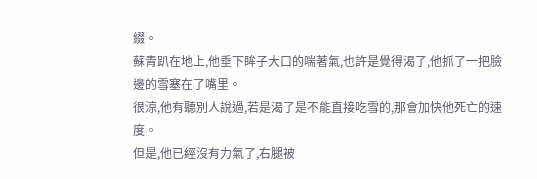綴。
蘇青趴在地上,他垂下眸子大口的喘著氣,也許是覺得渴了,他抓了一把臉邊的雪塞在了嘴里。
很涼,他有聽別人說過,若是渴了是不能直接吃雪的,那會加快他死亡的速度。
但是,他已經沒有力氣了,右腿被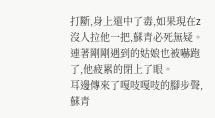打斷,身上還中了毒,如果現在z沒人拉他一把,蘇青必死無疑。
連著剛剛遇到的姑娘也被嚇跑了,他疲累的閉上了眼。
耳邊傳來了嘎吱嘎吱的腳步聲,蘇青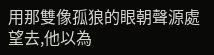用那雙像孤狼的眼朝聲源處望去,他以為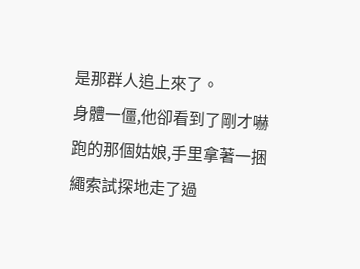是那群人追上來了。
身體一僵,他卻看到了剛才嚇跑的那個姑娘,手里拿著一捆繩索試探地走了過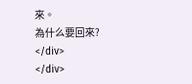來。
為什么要回來?
</div>
</div>